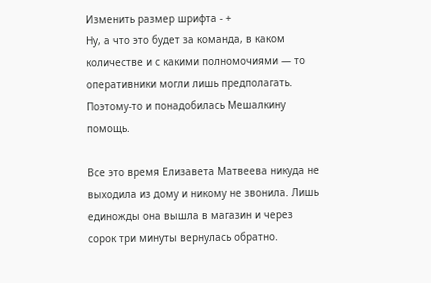Изменить размер шрифта - +
Ну, а что это будет за команда, в каком количестве и с какими полномочиями — то оперативники могли лишь предполагать. Поэтому-то и понадобилась Мешалкину помощь.

Все это время Елизавета Матвеева никуда не выходила из дому и никому не звонила. Лишь единожды она вышла в магазин и через сорок три минуты вернулась обратно.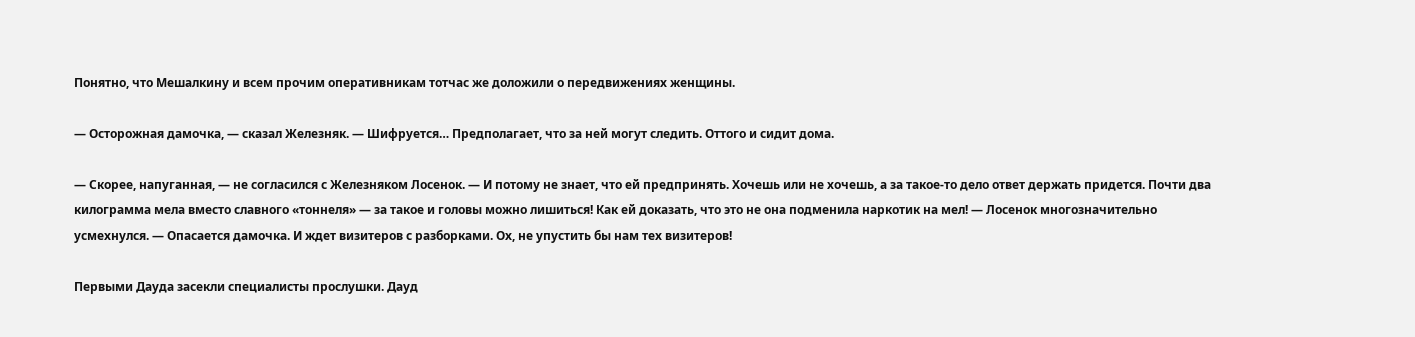Понятно, что Мешалкину и всем прочим оперативникам тотчас же доложили о передвижениях женщины.

— Осторожная дамочка, — сказал Железняк. — Шифруется… Предполагает, что за ней могут следить. Оттого и сидит дома.

— Скорее, напуганная, — не согласился с Железняком Лосенок. — И потому не знает, что ей предпринять. Хочешь или не хочешь, а за такое-то дело ответ держать придется. Почти два килограмма мела вместо славного «тоннеля» — за такое и головы можно лишиться! Как ей доказать, что это не она подменила наркотик на мел! — Лосенок многозначительно усмехнулся. — Опасается дамочка. И ждет визитеров с разборками. Ох, не упустить бы нам тех визитеров!

Первыми Дауда засекли специалисты прослушки. Дауд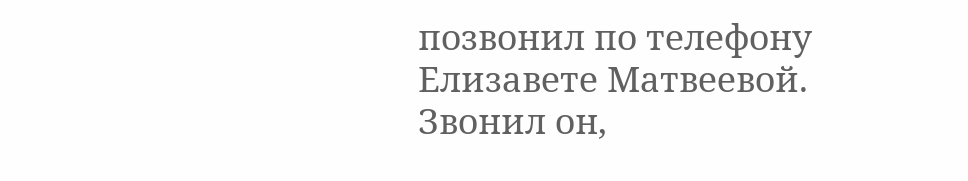позвонил по телефону Елизавете Матвеевой. Звонил он,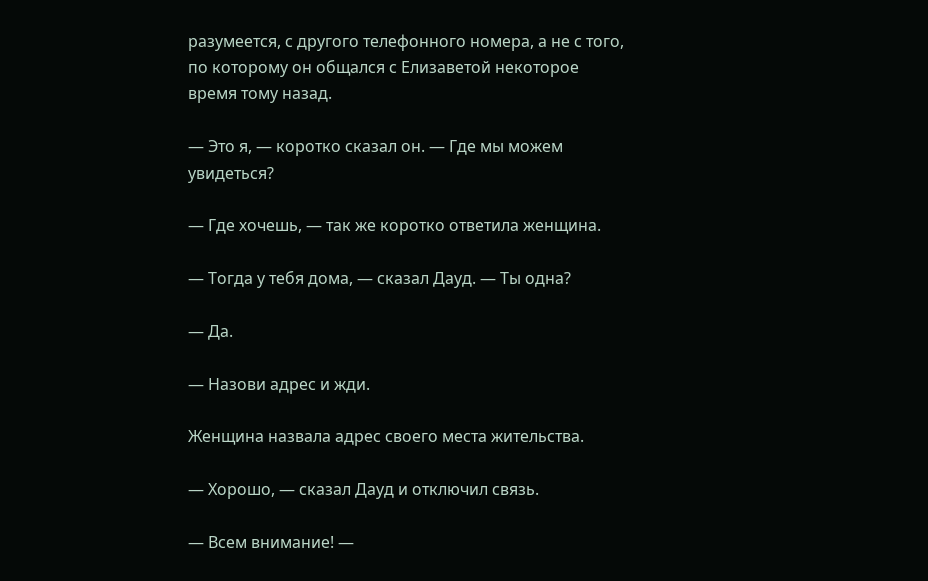разумеется, с другого телефонного номера, а не с того, по которому он общался с Елизаветой некоторое время тому назад.

— Это я, — коротко сказал он. — Где мы можем увидеться?

— Где хочешь, — так же коротко ответила женщина.

— Тогда у тебя дома, — сказал Дауд. — Ты одна?

— Да.

— Назови адрес и жди.

Женщина назвала адрес своего места жительства.

— Хорошо, — сказал Дауд и отключил связь.

— Всем внимание! —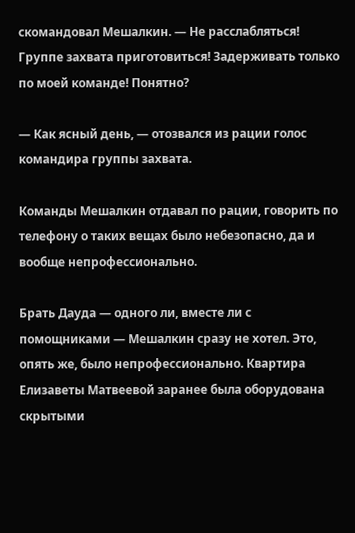скомандовал Мешалкин. — Не расслабляться! Группе захвата приготовиться! Задерживать только по моей команде! Понятно?

— Как ясный день, — отозвался из рации голос командира группы захвата.

Команды Мешалкин отдавал по рации, говорить по телефону о таких вещах было небезопасно, да и вообще непрофессионально.

Брать Дауда — одного ли, вместе ли с помощниками — Мешалкин сразу не хотел. Это, опять же, было непрофессионально. Квартира Елизаветы Матвеевой заранее была оборудована скрытыми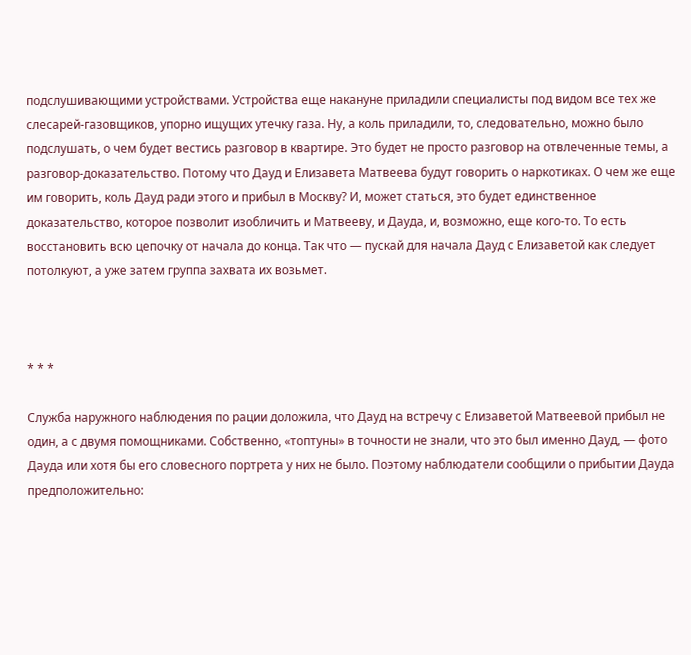подслушивающими устройствами. Устройства еще накануне приладили специалисты под видом все тех же слесарей-газовщиков, упорно ищущих утечку газа. Ну, а коль приладили, то, следовательно, можно было подслушать, о чем будет вестись разговор в квартире. Это будет не просто разговор на отвлеченные темы, а разговор-доказательство. Потому что Дауд и Елизавета Матвеева будут говорить о наркотиках. О чем же еще им говорить, коль Дауд ради этого и прибыл в Москву? И, может статься, это будет единственное доказательство, которое позволит изобличить и Матвееву, и Дауда, и, возможно, еще кого-то. То есть восстановить всю цепочку от начала до конца. Так что — пускай для начала Дауд с Елизаветой как следует потолкуют, а уже затем группа захвата их возьмет.



* * *

Служба наружного наблюдения по рации доложила, что Дауд на встречу с Елизаветой Матвеевой прибыл не один, а с двумя помощниками. Собственно, «топтуны» в точности не знали, что это был именно Дауд, — фото Дауда или хотя бы его словесного портрета у них не было. Поэтому наблюдатели сообщили о прибытии Дауда предположительно: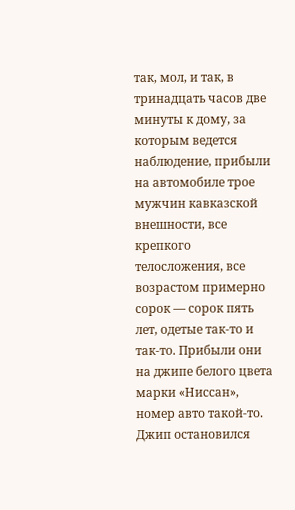так, мол, и так, в тринадцать часов две минуты к дому, за которым ведется наблюдение, прибыли на автомобиле трое мужчин кавказской внешности, все крепкого телосложения, все возрастом примерно сорок — сорок пять лет, одетые так-то и так-то. Прибыли они на джипе белого цвета марки «Ниссан», номер авто такой-то. Джип остановился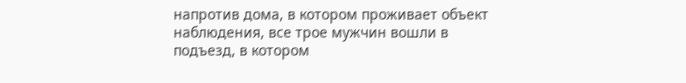напротив дома, в котором проживает объект наблюдения, все трое мужчин вошли в подъезд, в котором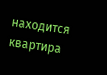находится квартира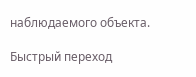наблюдаемого объекта.

Быстрый переход